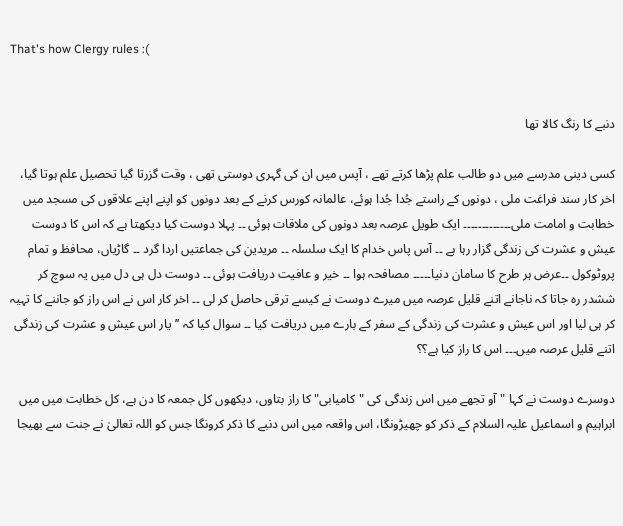That's how Clergy rules :(


دنبے کا رنگ کالا تھا

کسی دینی مدرسے میں دو طالب علم پڑھا کرتے تھے ، آپس میں ان کی گہری دوستی تھی ، وقت گزرتا گیا تحصیل علم ہوتا گیا، اخر کار سند فراغت ملی ، دونوں کے راستے جُدا جُدا ہوئے، عالمانہ کورس کرنے کے بعد دونوں کو اپنے اپنے علاقوں کی مسجد میں خطابت و امامت ملی۔۔۔۔۔۔۔۔۔۔۔۔۔ ایک طویل عرصہ بعد دونوں کی ملاقات ہوئی ۔۔ پہلا دوست کیا دیکھتا ہے کہ اس کا دوست عیش و عشرت کی زندگی گزار رہا ہے ۔۔ آس پاس خدام کا ایک سلسلہ ۔۔ مریدین کی جماعتیں اردا گرد ۔۔ گاڑیاں، محافظ و تمام پروٹوکول ۔۔عرض ہر طرح کا سامان دنیا۔۔۔۔۔ مصافحہ ہوا ۔۔ خیر و عافیت دریافت ہوئی ۔۔ دوست دل ہی دل میں یہ سوچ کر ششدر رہ جاتا کہ ناجانے اتنے قلیل عرصہ میں میرے دوست نے کیسے ترقی حاصل کر لی ۔۔ اخر کار اس نے اس راز کو جاننے کا تہیہ کر ہی لیا اور اس عیش و عشرت کی زندگی کے سفر کے بارے میں دریافت کیا ۔۔ سوال کیا کہ ’’یار اس عیش و عشرت کی زندگی اتنے قلیل عرصہ میں۔۔۔ اس کا راز کیا ہے؟؟

دوسرے دوست نے کہا "آو تجھے میں اس زندگی کی "کامیابی" کا راز بتاوں، دیکھوں کل جمعہ کا دن ہے، کل خطابت میں میں ابراہیم و اسماعیل علیہ السلام کے ذکر کو چھیڑونگا، اس واقعہ میں اس دنبے کا ذکر کرونگا جس کو اللہ تعالیٰ نے جنت سے بھیجا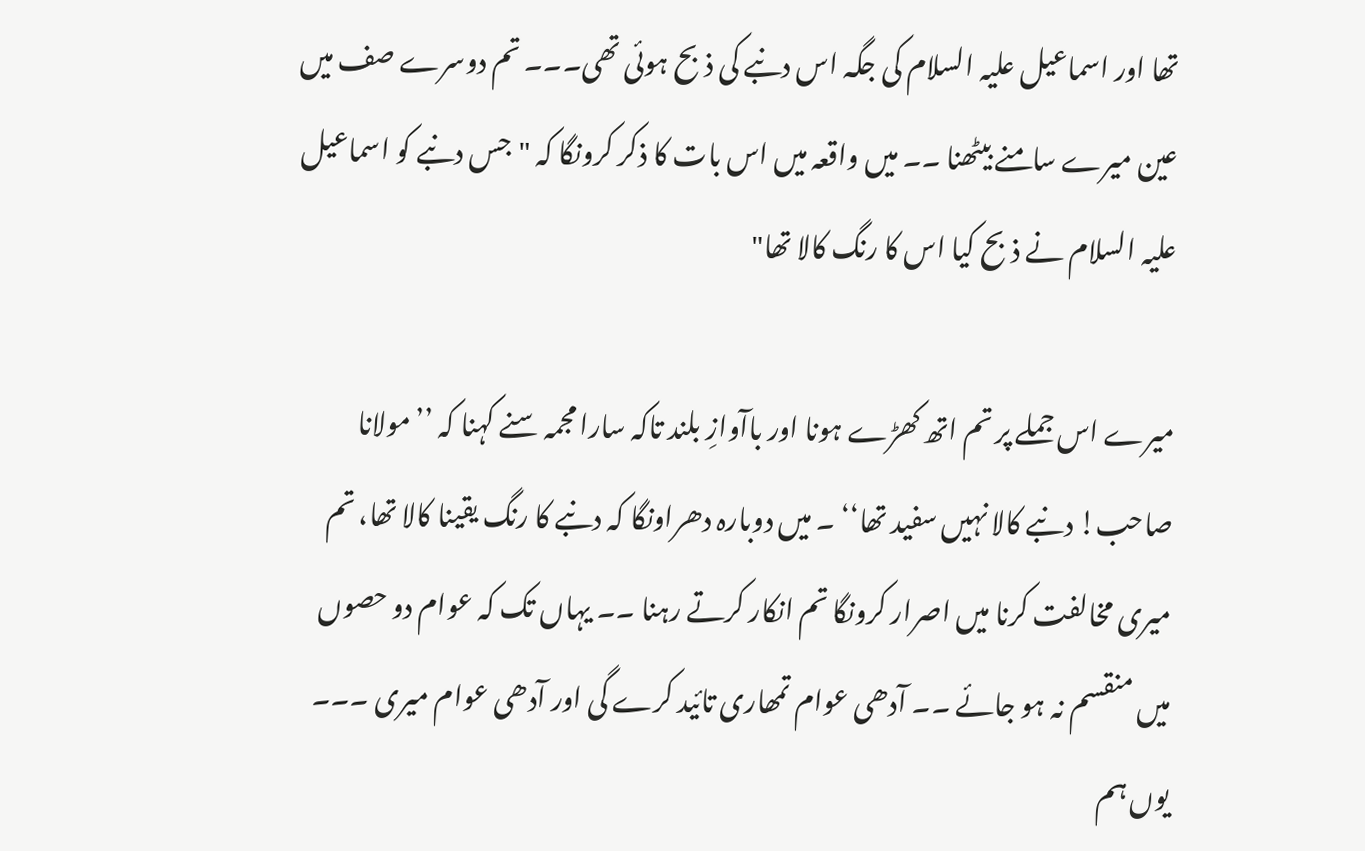تھا اور اسماعیل علیہ السلام کی جگہ اس دنبے کی ذبح ہوئی تھی۔۔۔ تم دوسرے صف میں عین میرے سامنے بیٹھنا ۔۔ میں واقعہ میں اس بات کا ذکر کرونگا کہ "جس دنبے کو اسماعیل علیہ السلام نے ذبح کیا اس کا رنگ کالا تھا"

میرے اس جملے پر تم اتھ کھڑے ہونا اور باآوازِ بلند تاکہ سارا مجمہ سنے کہنا کہ ’’مولانا صاحب! دنبے کالا نہیں سفید تھا‘‘ ۔ میں دوبارہ دھراونگا کہ دنبے کا رنگ یقینا کالا تھا، تم میری مخالفت کرنا میں اصرار کرونگا تم انکار کرتے رہنا ۔۔ یہاں تک کہ عوام دو حصوں میں منقسم نہ ہو جائے ۔۔ آدھی عوام تمھاری تائید کرے گی اور آدھی عوام میری ۔۔۔ یوں ہم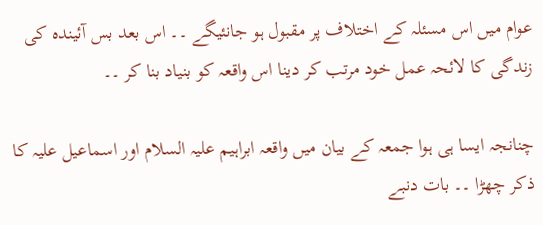عوام میں اس مسئلہ کے اختلاف پر مقبول ہو جانئیگے ۔۔ اس بعد بس آئیندہ کی زندگی کا لائحہ عمل خود مرتب کر دینا اس واقعہ کو بنیاد بنا کر ۔۔

چنانجہ ایسا ہی ہوا جمعہ کے بیان میں واقعہ ابراہیم علیہ السلام اور اسماعیل علیہ کا ذکر چھڑا ۔۔ بات دنبے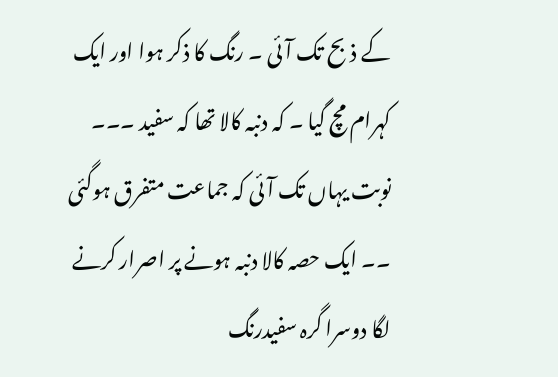کے ذبح تک آئی ۔ رنگ کا ذکر ہوا اور ایک کہرام مچ گیا ۔ کہ دنبہ کالا تھا کہ سفید ۔۔۔ نوبت یہاں تک آئی کہ جماعت متفرق ہوگئی ۔۔ ایک حصہ کالا دنبہ ہونے پر اصرار کرنے لگا دوسرا گرہ سفیدرنگ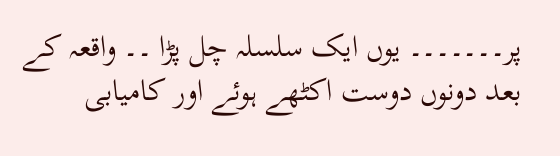پر۔۔۔۔۔۔۔ یوں ایک سلسلہ چل پڑا ۔۔ واقعہ کے بعد دونوں دوست اکٹھے ہوئے اور کامیابی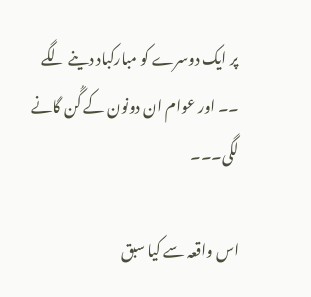پر ایک دوسرے کو مبارکباد دینے لگے ۔۔ اور عوام ان دونون کے گُن گانے لگی۔۔۔

اس واقعہ سے کیا سبق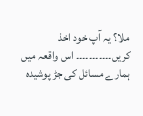ملا؟ یہ آپ خود اخذ کریں۔۔۔۔۔۔۔۔۔۔۔ اس واقعہ میں ہمارے مسائل کی جڑ پوشیدہ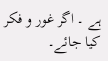ہے ۔ اگر غور و فکر کیا جائے۔